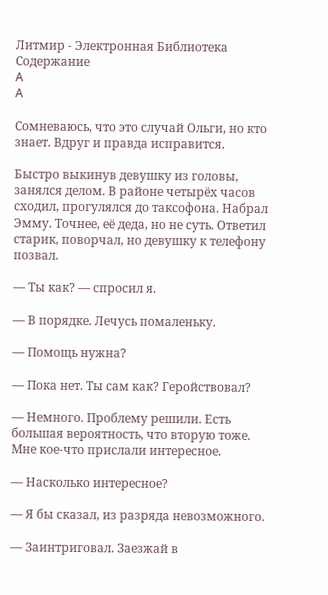Литмир - Электронная Библиотека
Содержание
A
A

Сомневаюсь, что это случай Ольги, но кто знает. Вдруг и правда исправится.

Быстро выкинув девушку из головы, занялся делом. В районе четырёх часов сходил, прогулялся до таксофона. Набрал Эмму. Точнее, её деда, но не суть. Ответил старик, поворчал, но девушку к телефону позвал.

— Ты как? — спросил я.

— В порядке. Лечусь помаленьку.

— Помощь нужна?

— Пока нет. Ты сам как? Геройствовал?

— Немного. Проблему решили. Есть большая вероятность, что вторую тоже. Мне кое-что прислали интересное.

— Насколько интересное?

— Я бы сказал, из разряда невозможного.

— Заинтриговал. Заезжай в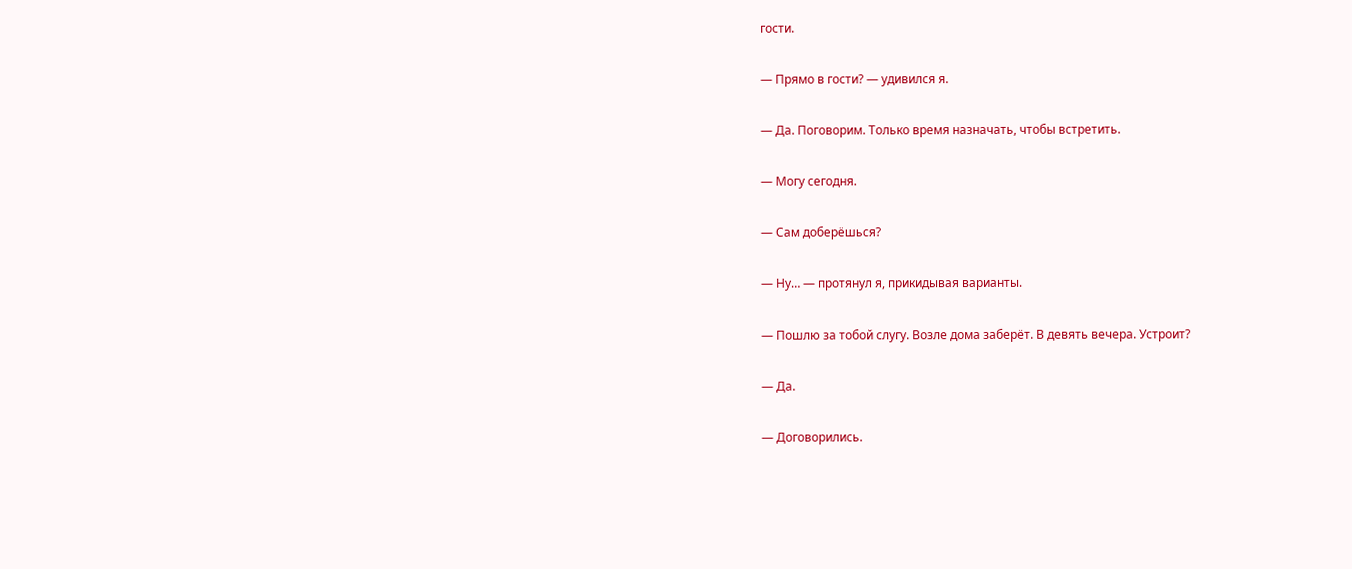гости.

— Прямо в гости? — удивился я.

— Да. Поговорим. Только время назначать, чтобы встретить.

— Могу сегодня.

— Сам доберёшься?

— Ну… — протянул я, прикидывая варианты.

— Пошлю за тобой слугу. Возле дома заберёт. В девять вечера. Устроит?

— Да.

— Договорились.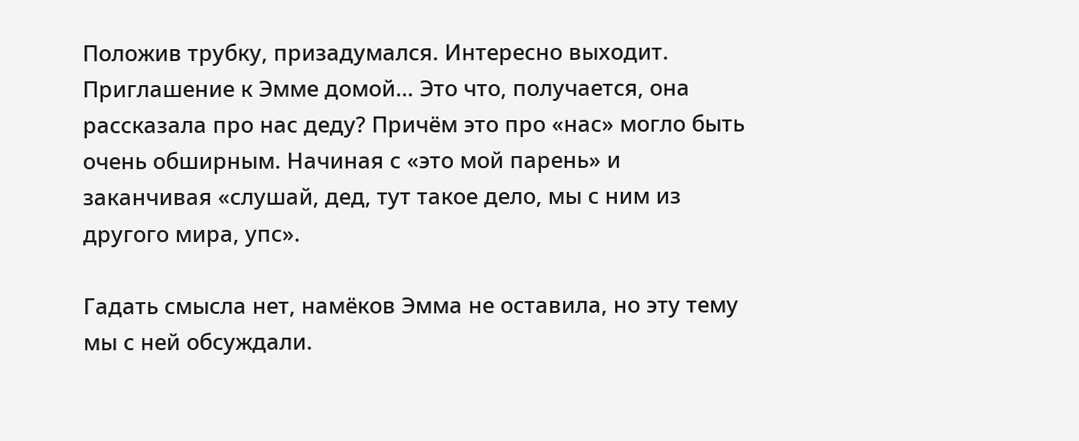Положив трубку, призадумался. Интересно выходит. Приглашение к Эмме домой… Это что, получается, она рассказала про нас деду? Причём это про «нас» могло быть очень обширным. Начиная с «это мой парень» и заканчивая «слушай, дед, тут такое дело, мы с ним из другого мира, упс».

Гадать смысла нет, намёков Эмма не оставила, но эту тему мы с ней обсуждали.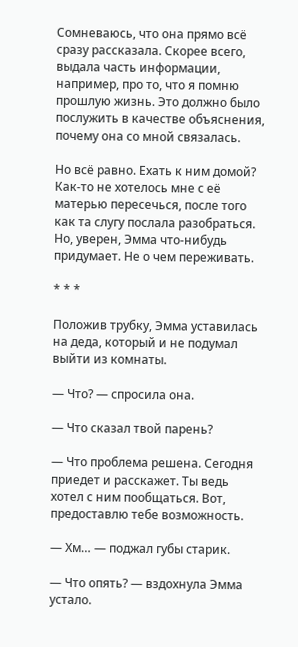Сомневаюсь, что она прямо всё сразу рассказала. Скорее всего, выдала часть информации, например, про то, что я помню прошлую жизнь. Это должно было послужить в качестве объяснения, почему она со мной связалась.

Но всё равно. Ехать к ним домой? Как-то не хотелось мне с её матерью пересечься, после того как та слугу послала разобраться. Но, уверен, Эмма что-нибудь придумает. Не о чем переживать.

* * *

Положив трубку, Эмма уставилась на деда, который и не подумал выйти из комнаты.

— Что? — спросила она.

— Что сказал твой парень?

— Что проблема решена. Сегодня приедет и расскажет. Ты ведь хотел с ним пообщаться. Вот, предоставлю тебе возможность.

— Хм… — поджал губы старик.

— Что опять? — вздохнула Эмма устало.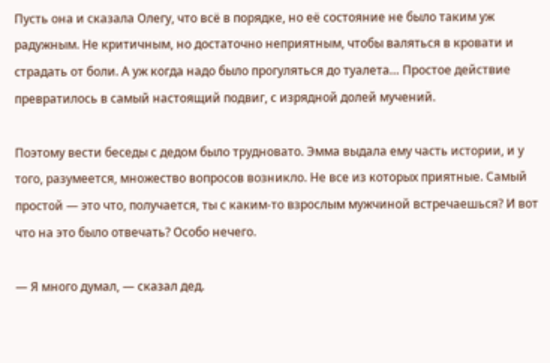Пусть она и сказала Олегу, что всё в порядке, но её состояние не было таким уж радужным. Не критичным, но достаточно неприятным, чтобы валяться в кровати и страдать от боли. А уж когда надо было прогуляться до туалета… Простое действие превратилось в самый настоящий подвиг, с изрядной долей мучений.

Поэтому вести беседы с дедом было трудновато. Эмма выдала ему часть истории, и у того, разумеется, множество вопросов возникло. Не все из которых приятные. Самый простой — это что, получается, ты с каким-то взрослым мужчиной встречаешься? И вот что на это было отвечать? Особо нечего.

— Я много думал, — сказал дед.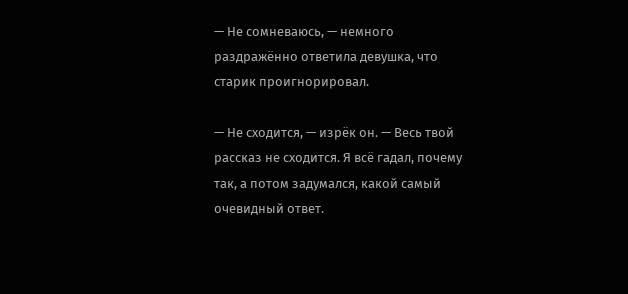— Не сомневаюсь, — немного раздражённо ответила девушка, что старик проигнорировал.

— Не сходится, — изрёк он. — Весь твой рассказ не сходится. Я всё гадал, почему так, а потом задумался, какой самый очевидный ответ.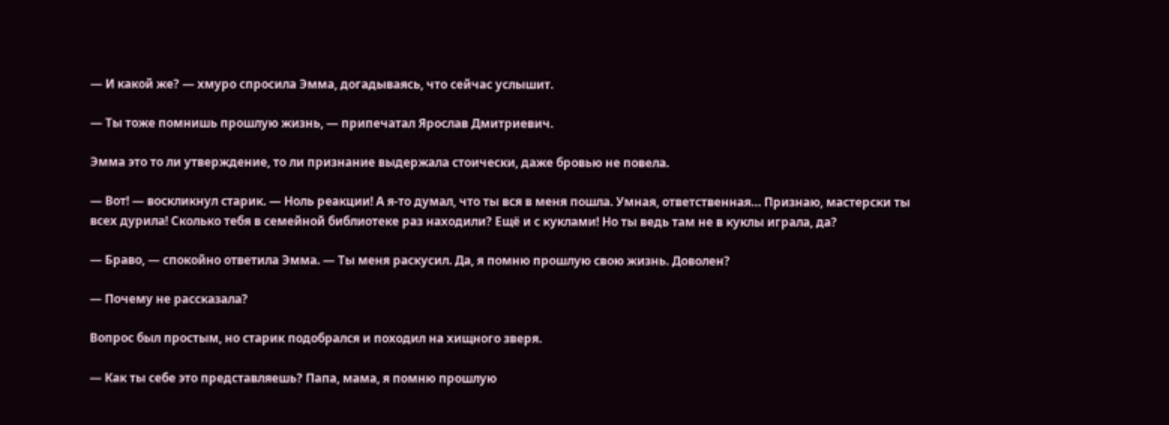— И какой же? — хмуро спросила Эмма, догадываясь, что сейчас услышит.

— Ты тоже помнишь прошлую жизнь, — припечатал Ярослав Дмитриевич.

Эмма это то ли утверждение, то ли признание выдержала стоически, даже бровью не повела.

— Вот! — воскликнул старик. — Ноль реакции! А я-то думал, что ты вся в меня пошла. Умная, ответственная… Признаю, мастерски ты всех дурила! Сколько тебя в семейной библиотеке раз находили? Ещё и с куклами! Но ты ведь там не в куклы играла, да?

— Браво, — спокойно ответила Эмма. — Ты меня раскусил. Да, я помню прошлую свою жизнь. Доволен?

— Почему не рассказала?

Вопрос был простым, но старик подобрался и походил на хищного зверя.

— Как ты себе это представляешь? Папа, мама, я помню прошлую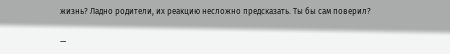жизнь? Ладно родители, их реакцию несложно предсказать. Ты бы сам поверил?

—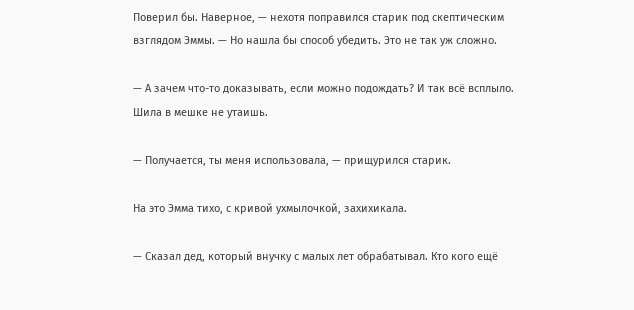Поверил бы. Наверное, — нехотя поправился старик под скептическим взглядом Эммы. — Но нашла бы способ убедить. Это не так уж сложно.

— А зачем что-то доказывать, если можно подождать? И так всё всплыло. Шила в мешке не утаишь.

— Получается, ты меня использовала, — прищурился старик.

На это Эмма тихо, с кривой ухмылочкой, захихикала.

— Сказал дед, который внучку с малых лет обрабатывал. Кто кого ещё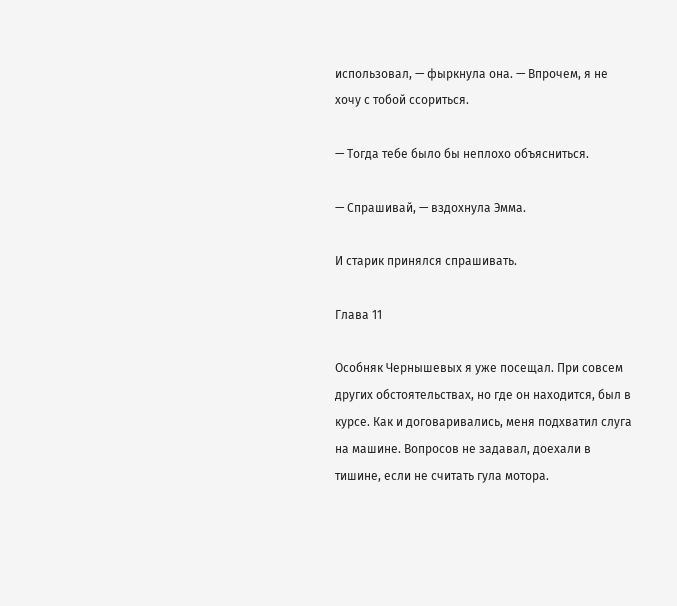использовал, — фыркнула она. — Впрочем, я не хочу с тобой ссориться.

— Тогда тебе было бы неплохо объясниться.

— Спрашивай, — вздохнула Эмма.

И старик принялся спрашивать.

Глава 11

Особняк Чернышевых я уже посещал. При совсем других обстоятельствах, но где он находится, был в курсе. Как и договаривались, меня подхватил слуга на машине. Вопросов не задавал, доехали в тишине, если не считать гула мотора.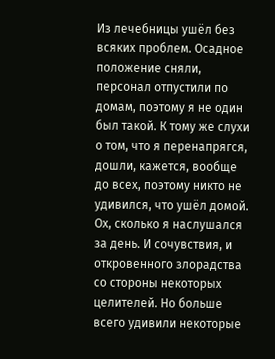Из лечебницы ушёл без всяких проблем. Осадное положение сняли, персонал отпустили по домам, поэтому я не один был такой. К тому же слухи о том, что я перенапрягся, дошли, кажется, вообще до всех, поэтому никто не удивился, что ушёл домой. Ох, сколько я наслушался за день. И сочувствия, и откровенного злорадства со стороны некоторых целителей. Но больше всего удивили некоторые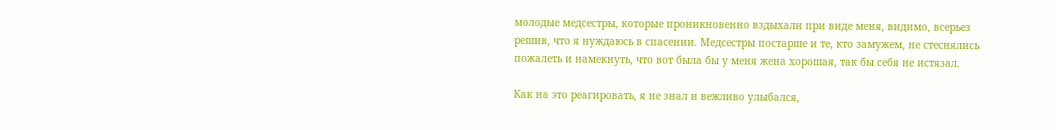молодые медсестры, которые проникновенно вздыхали при виде меня, видимо, всерьез решив, что я нуждаюсь в спасении. Медсестры постарше и те, кто замужем, не стеснялись пожалеть и намекнуть, что вот была бы у меня жена хорошая, так бы себя не истязал.

Как на это реагировать, я не знал и вежливо улыбался,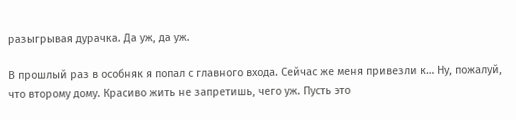разыгрывая дурачка. Да уж, да уж.

В прошлый раз в особняк я попал с главного входа. Сейчас же меня привезли к… Ну, пожалуй, что второму дому. Красиво жить не запретишь, чего уж. Пусть это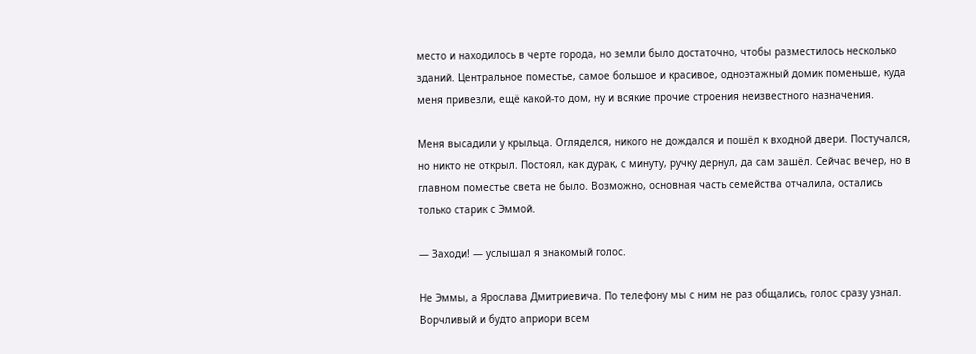место и находилось в черте города, но земли было достаточно, чтобы разместилось несколько зданий. Центральное поместье, самое большое и красивое, одноэтажный домик поменьше, куда меня привезли, ещё какой-то дом, ну и всякие прочие строения неизвестного назначения.

Меня высадили у крыльца. Огляделся, никого не дождался и пошёл к входной двери. Постучался, но никто не открыл. Постоял, как дурак, с минуту, ручку дернул, да сам зашёл. Сейчас вечер, но в главном поместье света не было. Возможно, основная часть семейства отчалила, остались только старик с Эммой.

— Заходи! — услышал я знакомый голос.

Не Эммы, а Ярослава Дмитриевича. По телефону мы с ним не раз общались, голос сразу узнал. Ворчливый и будто априори всем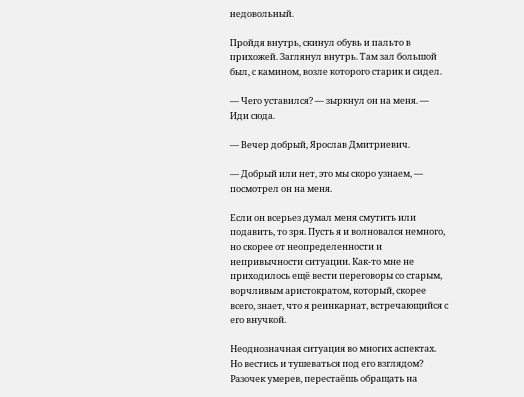недовольный.

Пройдя внутрь, скинул обувь и пальто в прихожей. Заглянул внутрь. Там зал большой был, с камином, возле которого старик и сидел.

— Чего уставился? — зыркнул он на меня. — Иди сюда.

— Вечер добрый, Ярослав Дмитриевич.

— Добрый или нет, это мы скоро узнаем, — посмотрел он на меня.

Если он всерьез думал меня смутить или подавить, то зря. Пусть я и волновался немного, но скорее от неопределенности и непривычности ситуации. Как-то мне не приходилось ещё вести переговоры со старым, ворчливым аристократом, который, скорее всего, знает, что я реинкарнат, встречающийся с его внучкой.

Неоднозначная ситуация во многих аспектах. Но вестись и тушеваться под его взглядом? Разочек умерев, перестаёшь обращать на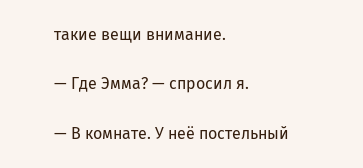такие вещи внимание.

— Где Эмма? — спросил я.

— В комнате. У неё постельный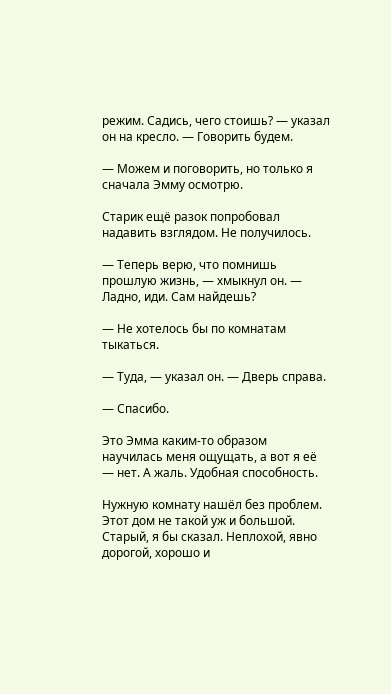режим. Садись, чего стоишь? — указал он на кресло. — Говорить будем.

— Можем и поговорить, но только я сначала Эмму осмотрю.

Старик ещё разок попробовал надавить взглядом. Не получилось.

— Теперь верю, что помнишь прошлую жизнь, — хмыкнул он. — Ладно, иди. Сам найдешь?

— Не хотелось бы по комнатам тыкаться.

— Туда, — указал он. — Дверь справа.

— Спасибо.

Это Эмма каким-то образом научилась меня ощущать, а вот я её — нет. А жаль. Удобная способность.

Нужную комнату нашёл без проблем. Этот дом не такой уж и большой. Старый, я бы сказал. Неплохой, явно дорогой, хорошо и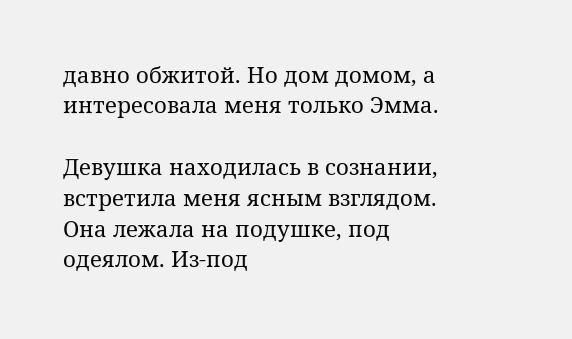давно обжитой. Но дом домом, а интересовала меня только Эмма.

Девушка находилась в сознании, встретила меня ясным взглядом. Она лежала на подушке, под одеялом. Из-под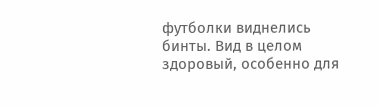футболки виднелись бинты. Вид в целом здоровый, особенно для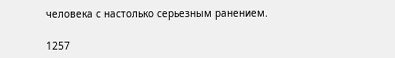человека с настолько серьезным ранением.

1257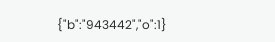{"b":"943442","o":1}